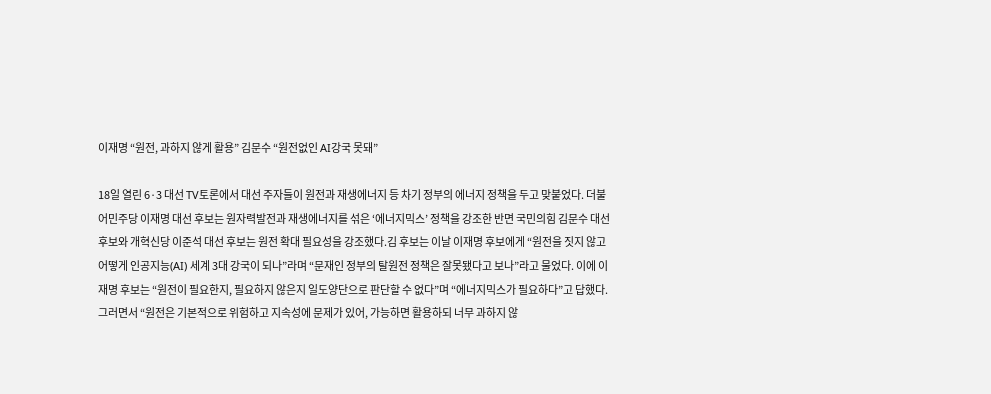이재명 “원전, 과하지 않게 활용” 김문수 “원전없인 AI강국 못돼”

18일 열린 6·3 대선 TV토론에서 대선 주자들이 원전과 재생에너지 등 차기 정부의 에너지 정책을 두고 맞붙었다. 더불어민주당 이재명 대선 후보는 원자력발전과 재생에너지를 섞은 ‘에너지믹스’ 정책을 강조한 반면 국민의힘 김문수 대선 후보와 개혁신당 이준석 대선 후보는 원전 확대 필요성을 강조했다.김 후보는 이날 이재명 후보에게 “원전을 짓지 않고 어떻게 인공지능(AI) 세계 3대 강국이 되나”라며 “문재인 정부의 탈원전 정책은 잘못됐다고 보나”라고 물었다. 이에 이재명 후보는 “원전이 필요한지, 필요하지 않은지 일도양단으로 판단할 수 없다”며 “에너지믹스가 필요하다”고 답했다. 그러면서 “원전은 기본적으로 위험하고 지속성에 문제가 있어, 가능하면 활용하되 너무 과하지 않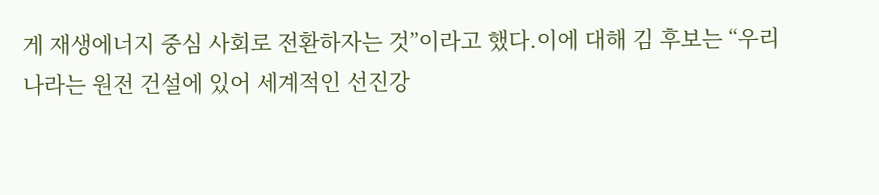게 재생에너지 중심 사회로 전환하자는 것”이라고 했다.이에 대해 김 후보는 “우리나라는 원전 건설에 있어 세계적인 선진강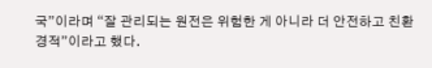국”이라며 “잘 관리되는 원전은 위험한 게 아니라 더 안전하고 친환경적”이라고 했다.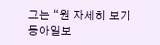그는 “원 자세히 보기
동아일보